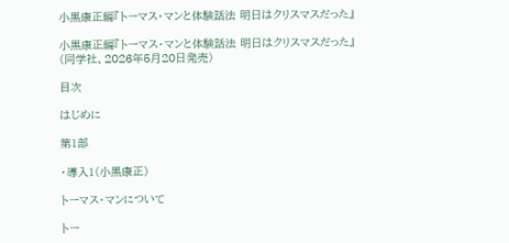小黒康正編『トーマス・マンと体験話法 明日はクリスマスだった』

小黒康正編『トーマス・マンと体験話法 明日はクリスマスだった』(同学社、2026年5月20日発売)

目次

はじめに

第1部

・導入1(小黒康正)

トーマス・マンについて

トー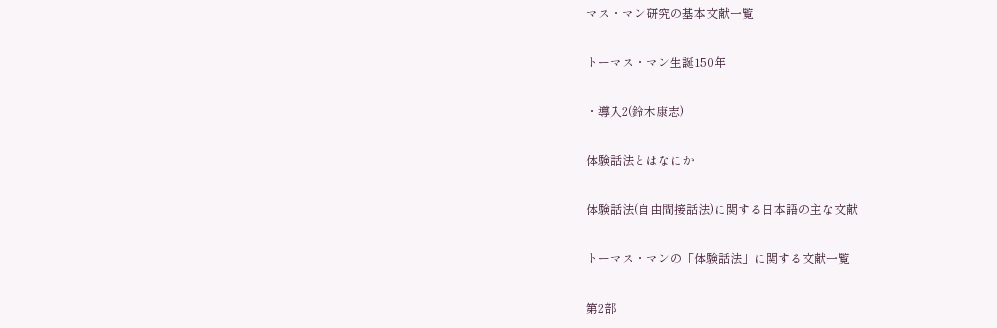マス・マン研究の基本文献一覧

トーマス・マン生誕150年

・導入2(鈴木康志)

体験話法とはなにか

体験話法(自由間接話法)に関する日本語の主な文献

トーマス・マンの「体験話法」に関する文献一覧

第2部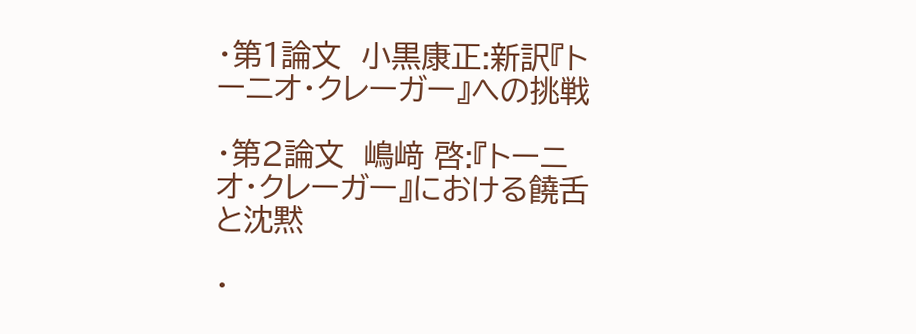・第1論文  小黒康正:新訳『トーニオ・クレーガー』への挑戦

・第2論文  嶋﨑 啓:『トーニオ・クレーガー』における饒舌と沈黙

・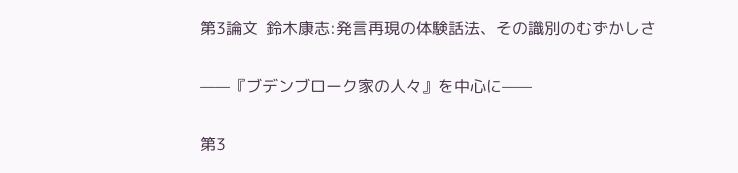第3論文  鈴木康志:発言再現の体験話法、その識別のむずかしさ

——『ブデンブローク家の人々』を中心に——

第3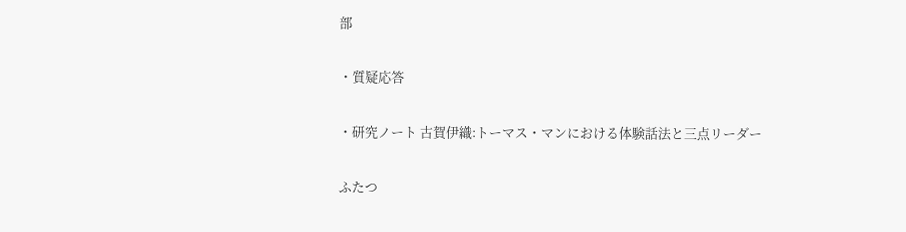部

・質疑応答

・研究ノート 古賀伊織:トーマス・マンにおける体験話法と三点リーダー

ふたつ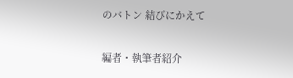のバトン 結びにかえて

編者・執筆者紹介